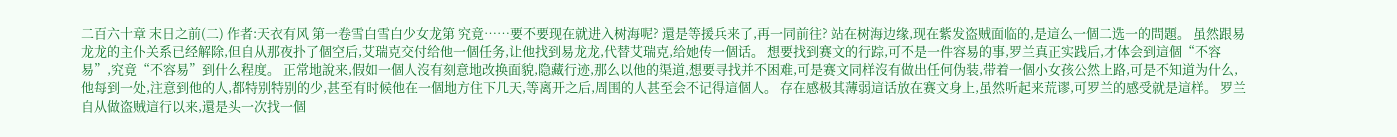二百六十章 末日之前(二) 作者:天衣有风 第一卷雪白雪白少女龙第 究竟……要不要现在就进入树海呢? 還是等援兵来了,再一同前往? 站在树海边缘,现在紫发盗贼面临的,是這么一個二选一的問題。 虽然跟易龙龙的主仆关系已经解除,但自从那夜扑了個空后,艾瑞克交付给他一個任务,让他找到易龙龙,代替艾瑞克,给她传一個话。 想要找到赛文的行踪,可不是一件容易的事,罗兰真正实践后,才体会到這個“不容易”,究竟“不容易”到什么程度。 正常地說来,假如一個人沒有刻意地改换面貌,隐藏行迹,那么以他的渠道,想要寻找并不困难,可是赛文同样沒有做出任何伪装,带着一個小女孩公然上路,可是不知道为什么,他每到一处,注意到他的人,都特别特别的少,甚至有时候他在一個地方住下几天,等离开之后,周围的人甚至会不记得這個人。 存在感极其薄弱這话放在赛文身上,虽然听起来荒谬,可罗兰的感受就是這样。 罗兰自从做盗贼這行以来,還是头一次找一個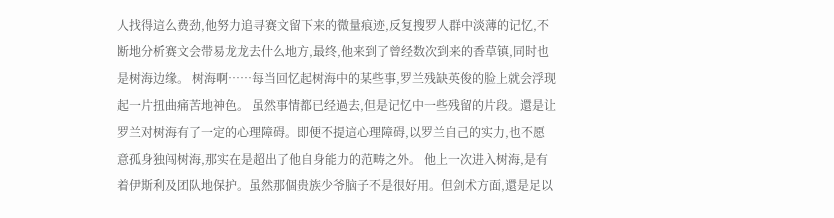人找得這么费劲,他努力追寻赛文留下来的微量痕迹,反复搜罗人群中淡薄的记忆,不断地分析赛文会带易龙龙去什么地方,最终,他来到了曾经数次到来的香草镇,同时也是树海边缘。 树海啊……每当回忆起树海中的某些事,罗兰残缺英俊的脸上就会浮现起一片扭曲痛苦地神色。 虽然事情都已经過去,但是记忆中一些残留的片段。還是让罗兰对树海有了一定的心理障碍。即便不提這心理障碍,以罗兰自己的实力,也不愿意孤身独闯树海,那实在是超出了他自身能力的范畴之外。 他上一次进入树海,是有着伊斯利及团队地保护。虽然那個贵族少爷脑子不是很好用。但剑术方面,還是足以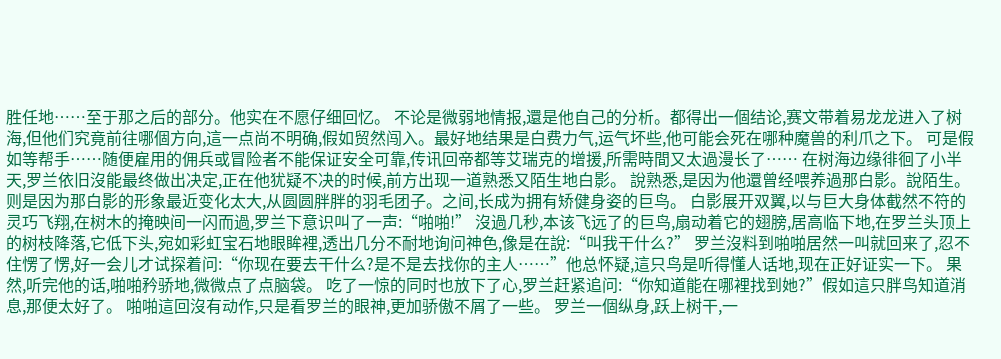胜任地……至于那之后的部分。他实在不愿仔细回忆。 不论是微弱地情报,還是他自己的分析。都得出一個结论,赛文带着易龙龙进入了树海,但他们究竟前往哪個方向,這一点尚不明确,假如贸然闯入。最好地结果是白费力气,运气坏些,他可能会死在哪种魔兽的利爪之下。 可是假如等帮手……随便雇用的佣兵或冒险者不能保证安全可靠,传讯回帝都等艾瑞克的增援,所需時間又太過漫长了…… 在树海边缘徘徊了小半天,罗兰依旧沒能最终做出决定,正在他犹疑不决的时候,前方出现一道熟悉又陌生地白影。 說熟悉,是因为他還曾经喂养過那白影。說陌生。则是因为那白影的形象最近变化太大,从圆圆胖胖的羽毛团子。之间,长成为拥有矫健身姿的巨鸟。 白影展开双翼,以与巨大身体截然不符的灵巧飞翔,在树木的掩映间一闪而過,罗兰下意识叫了一声:“啪啪!” 沒過几秒,本该飞远了的巨鸟,扇动着它的翅膀,居高临下地,在罗兰头顶上的树枝降落,它低下头,宛如彩虹宝石地眼眸裡,透出几分不耐地询问神色,像是在說:“叫我干什么?” 罗兰沒料到啪啪居然一叫就回来了,忍不住愣了愣,好一会儿才试探着问:“你现在要去干什么?是不是去找你的主人……”他总怀疑,這只鸟是听得懂人话地,现在正好证实一下。 果然,听完他的话,啪啪矜骄地,微微点了点脑袋。 吃了一惊的同时也放下了心,罗兰赶紧追问:“你知道能在哪裡找到她?”假如這只胖鸟知道消息,那便太好了。 啪啪這回沒有动作,只是看罗兰的眼神,更加骄傲不屑了一些。 罗兰一個纵身,跃上树干,一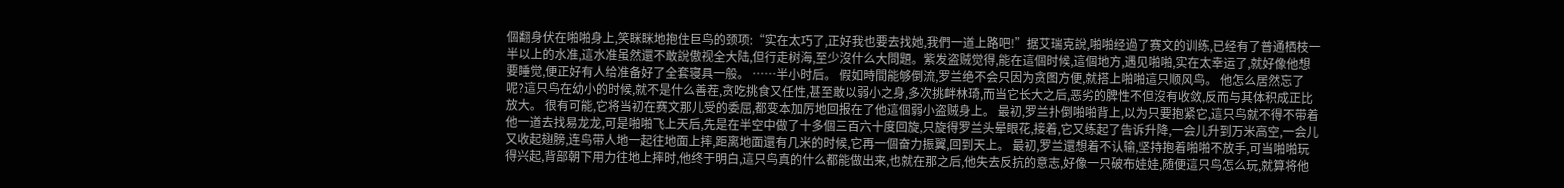個翻身伏在啪啪身上,笑眯眯地抱住巨鸟的颈项:“实在太巧了,正好我也要去找她,我們一道上路吧!”据艾瑞克說,啪啪经過了赛文的训练,已经有了普通栖枝一半以上的水准,這水准虽然還不敢說傲视全大陆,但行走树海,至少沒什么大問題。紫发盗贼觉得,能在這個时候,這個地方,遇见啪啪,实在太幸运了,就好像他想要睡觉,便正好有人给准备好了全套寝具一般。 ……半小时后。 假如時間能够倒流,罗兰绝不会只因为贪图方便,就搭上啪啪這只顺风鸟。 他怎么居然忘了呢?這只鸟在幼小的时候,就不是什么善茬,贪吃挑食又任性,甚至敢以弱小之身,多次挑衅林琦,而当它长大之后,恶劣的脾性不但沒有收敛,反而与其体积成正比放大。 很有可能,它将当初在赛文那儿受的委屈,都变本加厉地回报在了他這個弱小盗贼身上。 最初,罗兰扑倒啪啪背上,以为只要抱紧它,這只鸟就不得不带着他一道去找易龙龙,可是啪啪飞上天后,先是在半空中做了十多個三百六十度回旋,只旋得罗兰头晕眼花,接着,它又练起了告诉升降,一会儿升到万米高空,一会儿又收起翅膀,连鸟带人地一起往地面上摔,距离地面還有几米的时候,它再一個奋力振翼,回到天上。 最初,罗兰還想着不认输,坚持抱着啪啪不放手,可当啪啪玩得兴起,背部朝下用力往地上摔时,他终于明白,這只鸟真的什么都能做出来,也就在那之后,他失去反抗的意志,好像一只破布娃娃,随便這只鸟怎么玩,就算将他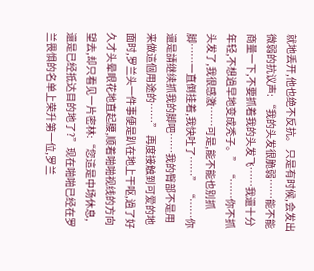就地丢开,他也绝不反抗。 只是有时候,会发出微弱的抗议声: “我的头发很脆弱……能不能商量一下,不要抓着我的头发飞……我還十分年轻,不想過早地变成秃子。” “……你不抓头发了,我很感激……可是,能不能也别抓脚……一直倒挂着,我快吐了……” “……你還是請继续抓我的脚吧……我的臀部不是用来做這個用途的……” 再度接触到可爱的地面时,罗兰头一件事便是趴在地上干呕,過了好久才头晕眼花地直起腰,顺着啪啪视线的方向望去,却只看见一片密林:“您這是中场休息,還是已经抵达目的地了?”现在啪啪已经在罗兰畏惧的名单上荣升第一位,罗兰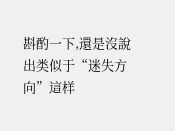斟酌一下,還是沒說出类似于“迷失方向”這样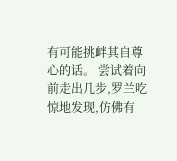有可能挑衅其自尊心的话。 尝试着向前走出几步,罗兰吃惊地发现,仿佛有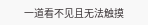一道看不见且无法触摸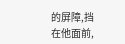的屏障,挡在他面前,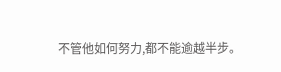不管他如何努力,都不能逾越半步。